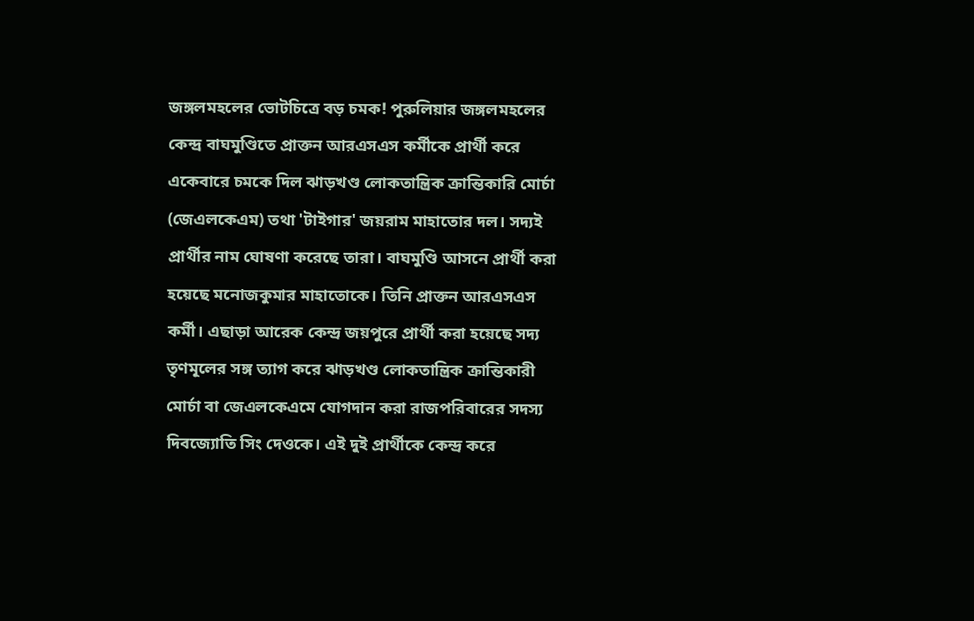জঙ্গলমহলের ভোটচিত্রে বড় চমক! পুরুলিয়ার জঙ্গলমহলের কেন্দ্র বাঘমুণ্ডিতে প্রাক্তন আরএসএস কর্মীকে প্রার্থী করে একেবারে চমকে দিল ঝাড়খণ্ড লোকতান্ত্রিক ক্রান্তিকারি মোর্চা (জেএলকেএম) তথা 'টাইগার' জয়রাম মাহাতোর দল। সদ্যই প্রার্থীর নাম ঘোষণা করেছে তারা। বাঘমুণ্ডি আসনে প্রার্থী করা হয়েছে মনোজকুমার মাহাতোকে। তিনি প্রাক্তন আরএসএস কর্মী। এছাড়া আরেক কেন্দ্র জয়পুরে প্রার্থী করা হয়েছে সদ্য তৃণমূলের সঙ্গ ত্যাগ করে ঝাড়খণ্ড লোকতান্ত্রিক ক্রান্তিকারী মোর্চা বা জেএলকেএমে যোগদান করা রাজপরিবারের সদস্য দিবজ্যোতি সিং দেওকে। এই দুই প্রার্থীকে কেন্দ্র করে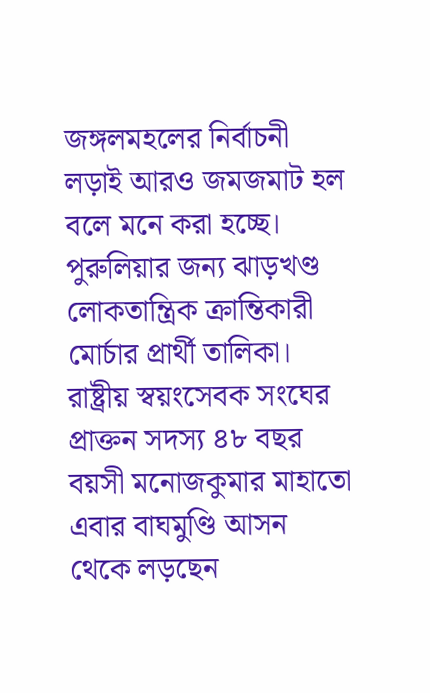জঙ্গলমহলের নির্বাচনী লড়াই আরও জমজমাট হল বলে মনে করা হচ্ছে।
পুরুলিয়ার জন্য ঝাড়খণ্ড লোকতান্ত্রিক ক্রান্তিকারী মোর্চার প্রার্থী তালিকা।
রাষ্ট্রীয় স্বয়ংসেবক সংঘের প্রাক্তন সদস্য ৪৮ বছর বয়সী মনোজকুমার মাহাতো এবার বাঘমুণ্ডি আসন থেকে লড়ছেন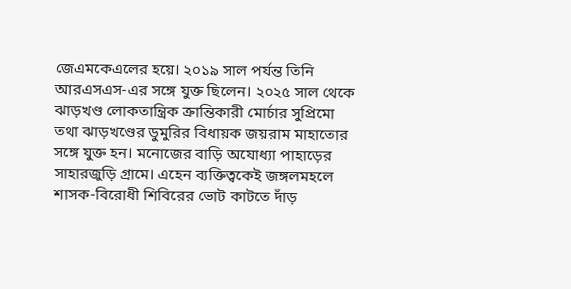জেএমকেএলের হয়ে। ২০১৯ সাল পর্যন্ত তিনি আরএসএস-এর সঙ্গে যুক্ত ছিলেন। ২০২৫ সাল থেকে ঝাড়খণ্ড লোকতান্ত্রিক ক্রান্তিকারী মোর্চার সুপ্রিমো তথা ঝাড়খণ্ডের ডুমুরির বিধায়ক জয়রাম মাহাতোর সঙ্গে যুক্ত হন। মনোজের বাড়ি অযোধ্যা পাহাড়ের সাহারজুড়ি গ্রামে। এহেন ব্যক্তিত্বকেই জঙ্গলমহলে শাসক-বিরোধী শিবিরের ভোট কাটতে দাঁড়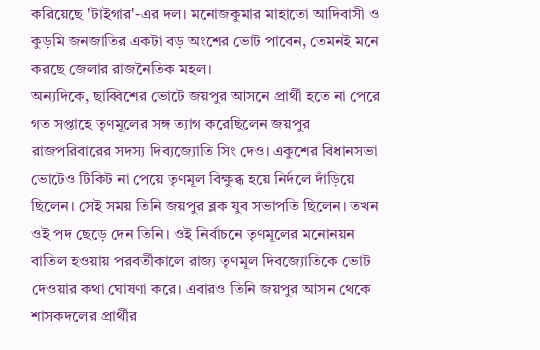করিয়েছে 'টাইগার'-এর দল। মনোজকুমার মাহাতো আদিবাসী ও কুড়মি জনজাতির একটা বড় অংশের ভোট পাবেন, তেমনই মনে করছে জেলার রাজনৈতিক মহল।
অন্যদিকে, ছাব্বিশের ভোটে জয়পুর আসনে প্রার্থী হতে না পেরে গত সপ্তাহে তৃণমূলের সঙ্গ ত্যাগ করেছিলেন জয়পুর রাজপরিবারের সদস্য দিব্যজ্যোতি সিং দেও। একুশের বিধানসভা ভোটেও টিকিট না পেয়ে তৃণমূল বিক্ষুব্ধ হয়ে নির্দলে দাঁড়িয়ে ছিলেন। সেই সময় তিনি জয়পুর ব্লক যুব সভাপতি ছিলেন। তখন ওই পদ ছেড়ে দেন তিনি। ওই নির্বাচনে তৃণমূলের মনোনয়ন বাতিল হওয়ায় পরবর্তীকালে রাজ্য তৃণমূল দিবজ্যোতিকে ভোট দেওয়ার কথা ঘোষণা করে। এবারও তিনি জয়পুর আসন থেকে শাসকদলের প্রার্থীর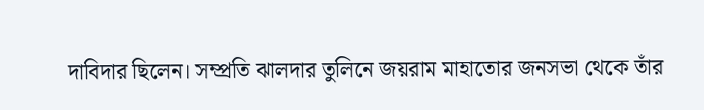দাবিদার ছিলেন। সম্প্রতি ঝালদার তুলিনে জয়রাম মাহাতোর জনসভা থেকে তাঁর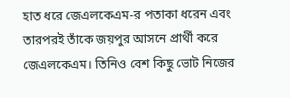হাত ধরে জেএলকেএম-র পতাকা ধরেন এবং তারপরই তাঁকে জয়পুর আসনে প্রার্থী করে জেএলকেএম। তিনিও বেশ কিছু ভোট নিজের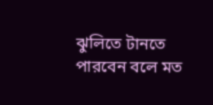ঝুলিতে টানতে পারবেন বলে মত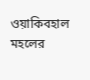ওয়াকিবহাল মহলের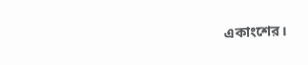একাংশের।